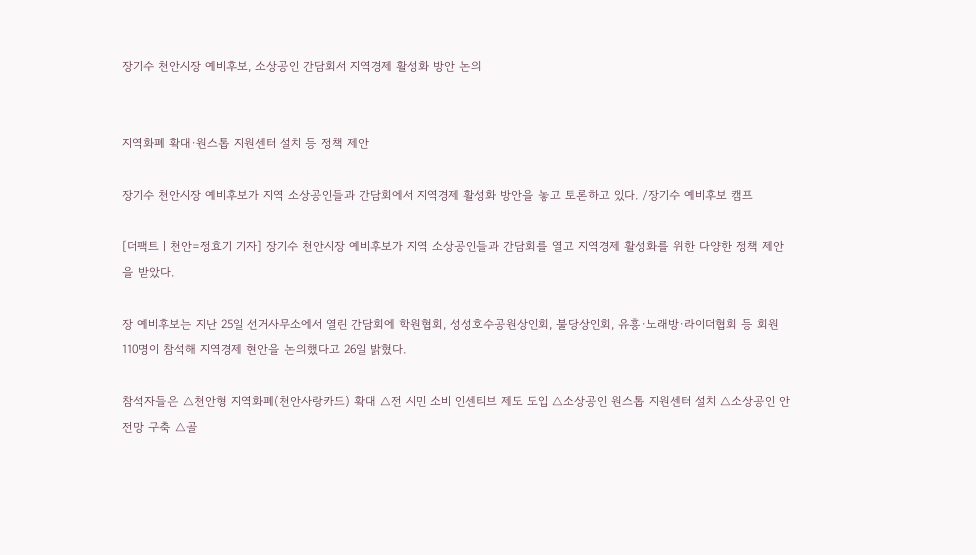장기수 천안시장 예비후보, 소상공인 간담회서 지역경제 활성화 방안 논의


지역화폐 확대·원스톱 지원센터 설치 등 정책 제안

장기수 천안시장 예비후보가 지역 소상공인들과 간담회에서 지역경제 활성화 방안을 놓고 토론하고 있다. /장기수 예비후보 캠프

[더팩트ㅣ천안=정효기 기자] 장기수 천안시장 예비후보가 지역 소상공인들과 간담회를 열고 지역경제 활성화를 위한 다양한 정책 제안을 받았다.

장 예비후보는 지난 25일 선거사무소에서 열린 간담회에 학원협회, 성성호수공원상인회, 불당상인회, 유흥·노래방·라이더협회 등 회원 110명이 참석해 지역경제 현안을 논의했다고 26일 밝혔다.

참석자들은 △천안형 지역화폐(천안사랑카드) 확대 △전 시민 소비 인센티브 제도 도입 △소상공인 원스톱 지원센터 설치 △소상공인 안전망 구축 △골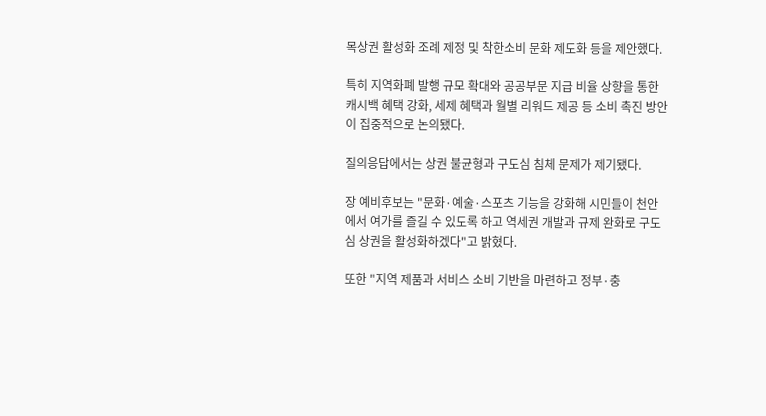목상권 활성화 조례 제정 및 착한소비 문화 제도화 등을 제안했다.

특히 지역화폐 발행 규모 확대와 공공부문 지급 비율 상향을 통한 캐시백 혜택 강화, 세제 혜택과 월별 리워드 제공 등 소비 촉진 방안이 집중적으로 논의됐다.

질의응답에서는 상권 불균형과 구도심 침체 문제가 제기됐다.

장 예비후보는 "문화·예술·스포츠 기능을 강화해 시민들이 천안에서 여가를 즐길 수 있도록 하고 역세권 개발과 규제 완화로 구도심 상권을 활성화하겠다"고 밝혔다.

또한 "지역 제품과 서비스 소비 기반을 마련하고 정부·충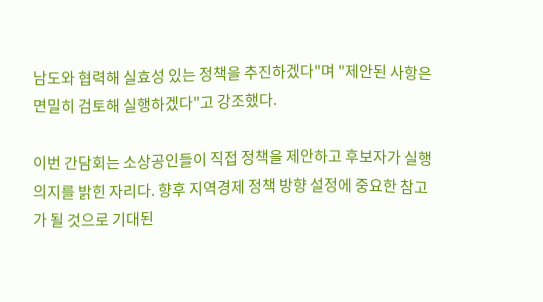남도와 협력해 실효성 있는 정책을 추진하겠다"며 "제안된 사항은 면밀히 검토해 실행하겠다"고 강조했다.

이번 간담회는 소상공인들이 직접 정책을 제안하고 후보자가 실행 의지를 밝힌 자리다. 향후 지역경제 정책 방향 설정에 중요한 참고가 될 것으로 기대된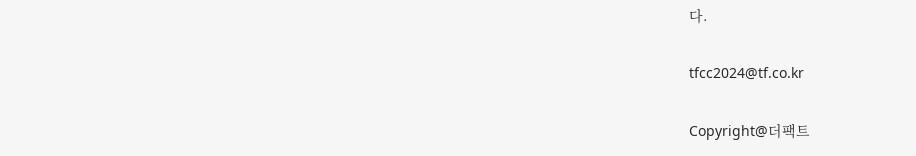다.

tfcc2024@tf.co.kr

Copyright@더팩트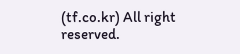(tf.co.kr) All right reserved.